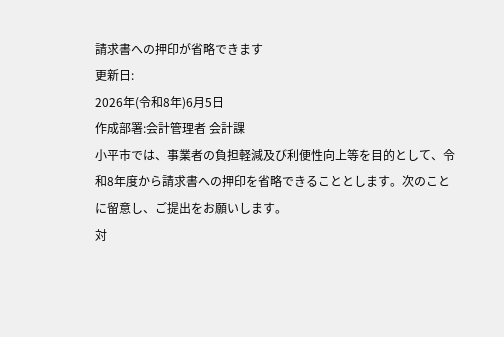請求書への押印が省略できます
更新日:
2026年(令和8年)6月5日
作成部署:会計管理者 会計課
小平市では、事業者の負担軽減及び利便性向上等を目的として、令和8年度から請求書への押印を省略できることとします。次のことに留意し、ご提出をお願いします。
対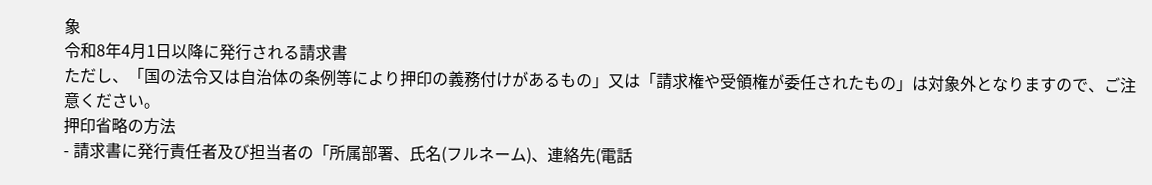象
令和8年4月1日以降に発行される請求書
ただし、「国の法令又は自治体の条例等により押印の義務付けがあるもの」又は「請求権や受領権が委任されたもの」は対象外となりますので、ご注意ください。
押印省略の方法
- 請求書に発行責任者及び担当者の「所属部署、氏名(フルネーム)、連絡先(電話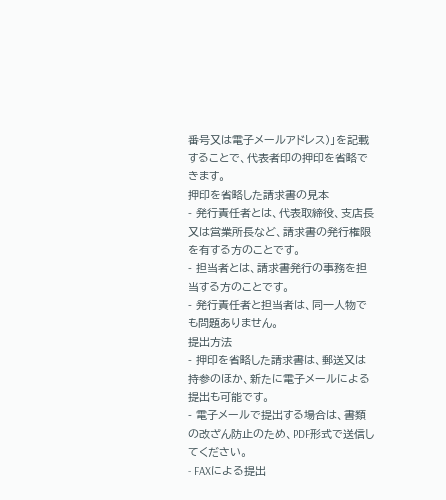番号又は電子メールアドレス)」を記載することで、代表者印の押印を省略できます。
押印を省略した請求書の見本
- 発行責任者とは、代表取締役、支店長又は営業所長など、請求書の発行権限を有する方のことです。
- 担当者とは、請求書発行の事務を担当する方のことです。
- 発行責任者と担当者は、同一人物でも問題ありません。
提出方法
- 押印を省略した請求書は、郵送又は持参のほか、新たに電子メールによる提出も可能です。
- 電子メールで提出する場合は、書類の改ざん防止のため、PDF形式で送信してください。
- FAXによる提出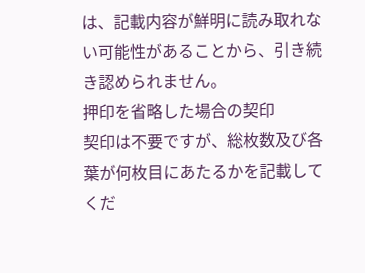は、記載内容が鮮明に読み取れない可能性があることから、引き続き認められません。
押印を省略した場合の契印
契印は不要ですが、総枚数及び各葉が何枚目にあたるかを記載してくだ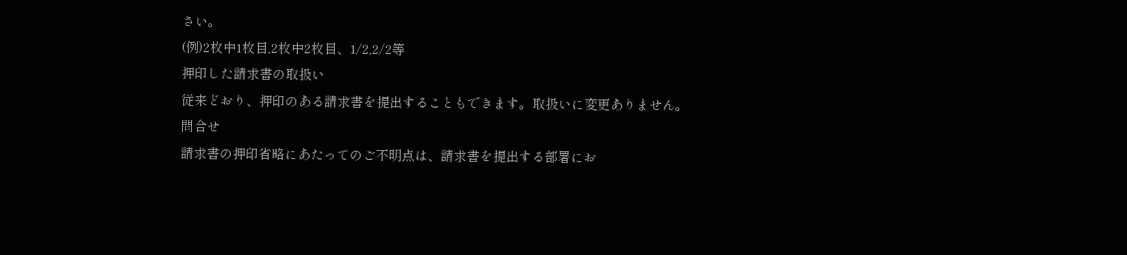さい。
(例)2枚中1枚目,2枚中2枚目、1/2,2/2等
押印した請求書の取扱い
従来どおり、押印のある請求書を提出することもできます。取扱いに変更ありません。
問合せ
請求書の押印省略にあたってのご不明点は、請求書を提出する部署にお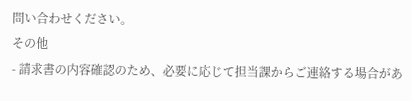問い合わせください。
その他
- 請求書の内容確認のため、必要に応じて担当課からご連絡する場合があ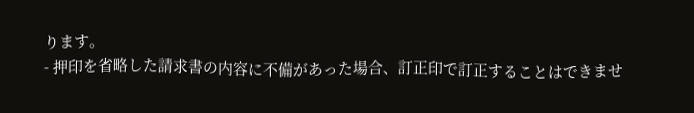ります。
- 押印を省略した請求書の内容に不備があった場合、訂正印で訂正することはできませ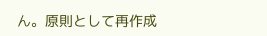ん。原則として再作成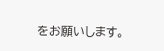をお願いします。